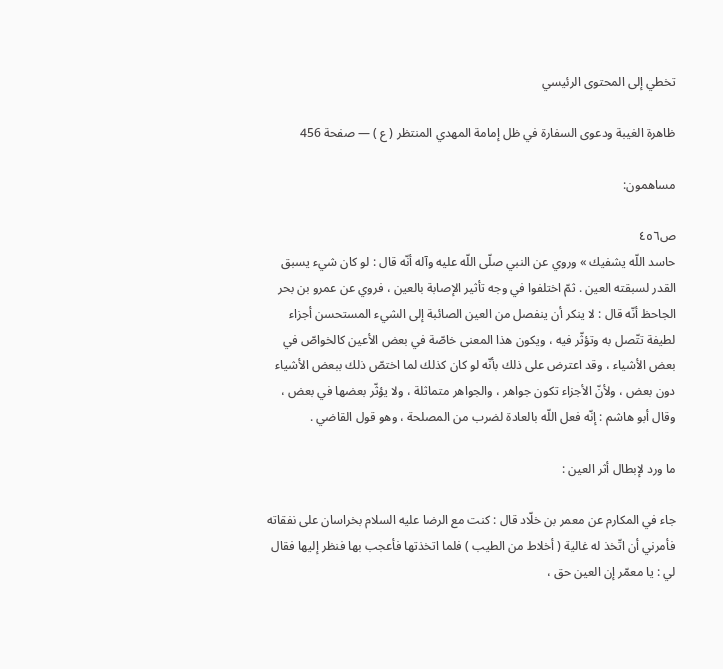تخطي إلى المحتوى الرئيسي

ظاهرة الغيبة ودعوى السفارة في ظل إمامة المهدي المنتظر ( ع ) — صفحة 456

مساهمون:

ص٤٥٦
حاسد اللّه يشفيك » وروي عن النبي صلّى اللّه عليه وآله أنّه قال : لو كان شيء يسبق القدر لسبقته العين . ثمّ اختلفوا في وجه تأثير الإصابة بالعين ، فروي عن عمرو بن بحر الجاحظ أنّه قال : لا ينكر أن ينفصل من العين الصائبة إلى الشيء المستحسن أجزاء لطيفة تتّصل به وتؤثّر فيه ، ويكون هذا المعنى خاصّة في بعض الأعين كالخواصّ في بعض الأشياء ، وقد اعترض على ذلك بأنّه لو كان كذلك لما اختصّ ذلك ببعض الأشياء دون بعض ، ولأنّ الأجزاء تكون جواهر ، والجواهر متماثلة ، ولا يؤثّر بعضها في بعض ، وقال أبو هاشم : إنّه فعل اللّه بالعادة لضرب من المصلحة ، وهو قول القاضي .

ما ورد لإبطال أثر العين :

جاء في المكارم عن معمر بن خلّاد قال : كنت مع الرضا عليه السلام بخراسان على نفقاته فأمرني أن اتّخذ له غالية ( أخلاط من الطيب ) فلما اتخذتها فأعجب بها فنظر إليها فقال لي : يا معمّر إن العين حق ،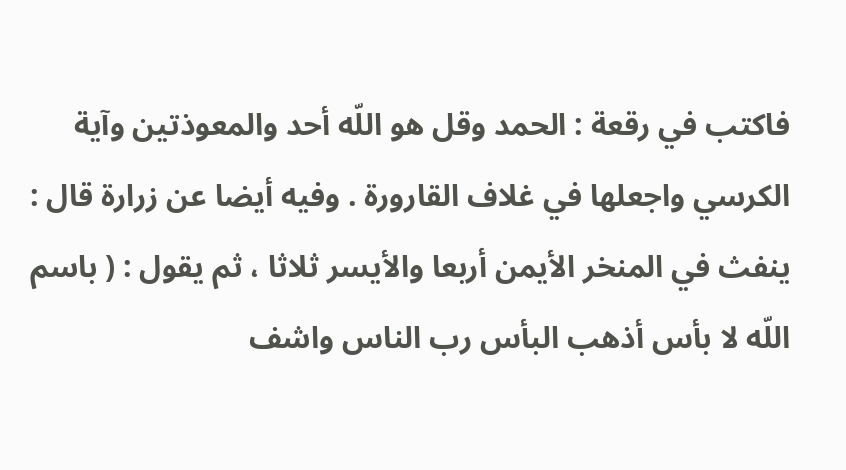فاكتب في رقعة : الحمد وقل هو اللّه أحد والمعوذتين وآية الكرسي واجعلها في غلاف القارورة . وفيه أيضا عن زرارة قال : ينفث في المنخر الأيمن أربعا والأيسر ثلاثا ، ثم يقول : ( باسم اللّه لا بأس أذهب البأس رب الناس واشف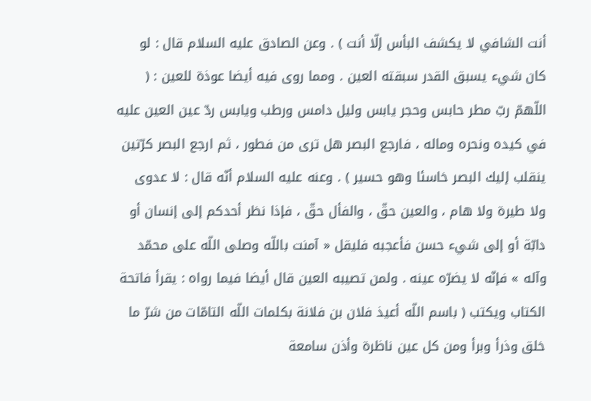أنت الشافي لا يكشف البأس إلّا أنت ) . وعن الصادق عليه السلام قال : لو كان شيء يسبق القدر سبقته العين . ومما روى فيه أيضا عوذة للعين : ( اللّهمّ ربّ مطر حابس وحجر يابس وليل دامس ورطب ويابس ردّ عين العين عليه في كيده ونحره وماله ، فارجع البصر هل ترى من فطور ، ثم ارجع البصر كرّتين ينقلب إليك البصر خاسئا وهو حسير ) . وعنه عليه السلام أنّه قال : لا عدوى ولا طيرة ولا هام ، والعين حقّ ، والفأل حقّ ، فإذا نظر أحدكم إلى إنسان أو دابّة أو إلى شيء حسن فأعجبه فليقل « آمنت باللّه وصلى اللّه على محمّد وآله » فإنّه لا يضرّه عينه . ولمن تصيبه العين قال أيضا فيما رواه : يقرأ فاتحة الكتاب ويكتب ( باسم اللّه أعيذ فلان بن فلانة بكلمات اللّه التامّات من شرّ ما خلق وذرأ وبرأ ومن كل عين ناظرة وأذن سامعة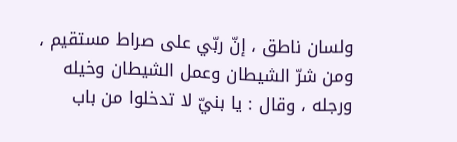ولسان ناطق ، إنّ ربّي على صراط مستقيم ، ومن شرّ الشيطان وعمل الشيطان وخيله ورجله ، وقال : يا بنيّ لا تدخلوا من باب